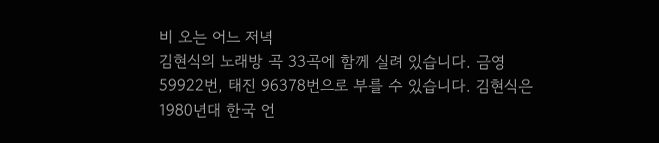비 오는 어느 저녁
김현식의 노래방 곡 33곡에 함께 실려 있습니다. 금영 59922번, 태진 96378번으로 부를 수 있습니다. 김현식은 1980년대 한국 언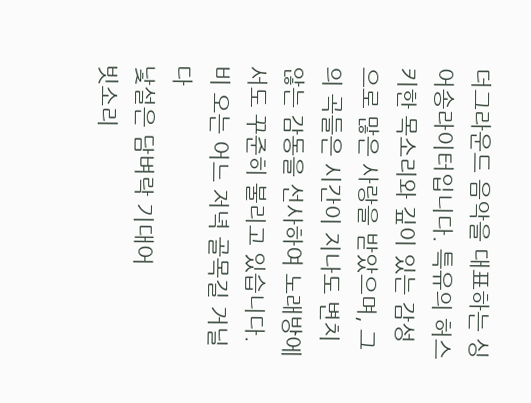더그라운드 음악을 대표하는 싱어송라이터입니다. 특유의 허스키한 목소리와 깊이 있는 감성으로 많은 사랑을 받았으며, 그의 곡들은 시간이 지나도 변치 않는 감동을 선사하여 노래방에서도 꾸준히 불리고 있습니다.
비 오는 어느 저녁 골목길 거닐다
낯설은 담벼락 기대어
빗소리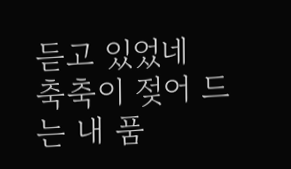듣고 있었네
축축이 젖어 드는 내 품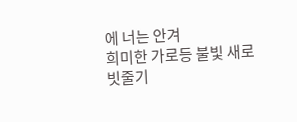에 너는 안겨
희미한 가로등 불빛 새로
빗줄기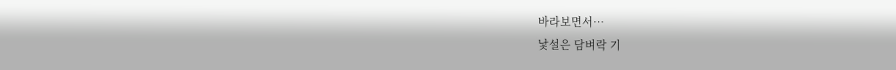바라보면서…
낯설은 담벼락 기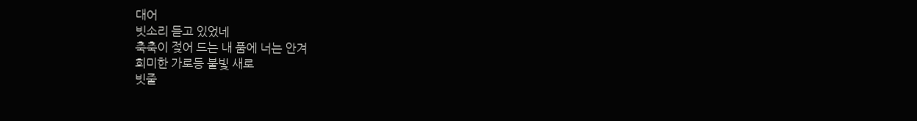대어
빗소리 듣고 있었네
축축이 젖어 드는 내 품에 너는 안겨
희미한 가로등 불빛 새로
빗줄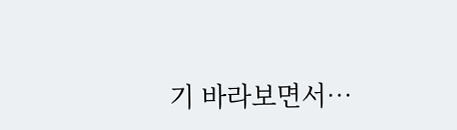기 바라보면서…